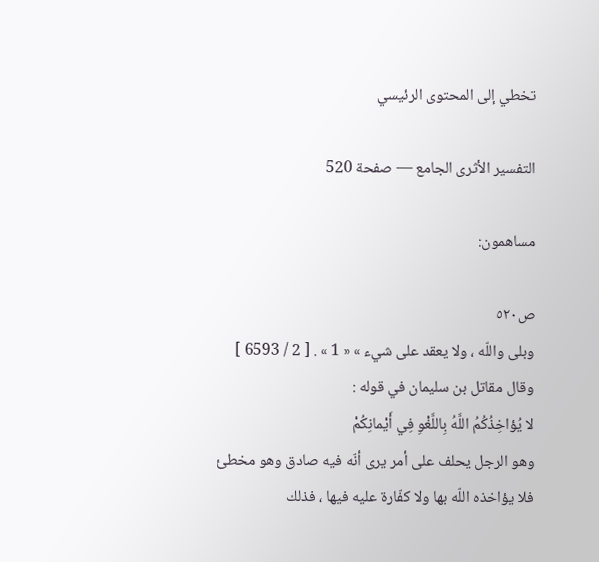تخطي إلى المحتوى الرئيسي

التفسير الأثرى الجامع — صفحة 520

مساهمون:

ص٥٢٠
وبلى واللّه ، ولا يعقد على شيء » « 1 » . [ 2 / 6593 ] وقال مقاتل بن سليمان في قوله :
لا يُؤاخِذُكُمُ اللَّهُ بِاللَّغْوِ فِي أَيْمانِكُمْ
وهو الرجل يحلف على أمر يرى أنّه فيه صادق وهو مخطئ فلا يؤاخذه اللّه بها ولا كفّارة عليه فيها ، فذلك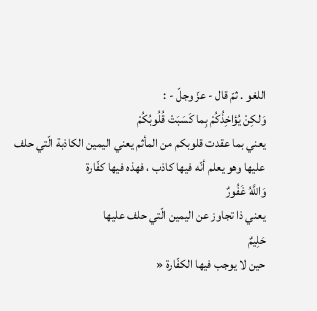اللغو . ثمّ قال - عزّ وجلّ - :
وَلكِنْ يُؤاخِذُكُمْ بِما كَسَبَتْ قُلُوبُكُمْ
يعني بما عقدت قلوبكم من المأثم يعني اليمين الكاذبة الّتي حلف عليها وهو يعلم أنّه فيها كاذب ، فهذه فيها كفّارة
وَاللَّهُ غَفُورٌ
يعني ذا تجاوز عن اليمين الّتي حلف عليها
حَلِيمٌ
حين لا يوجب فيها الكفّارة «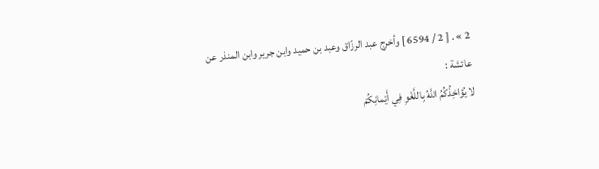2 » . [ 2 / 6594 ] وأخرج عبد الرزّاق وعبد بن حميد وابن جرير وابن المنذر عن عائشة :
لا يُؤاخِذُكُمُ اللَّهُ بِاللَّغْوِ فِي أَيْمانِكُمْ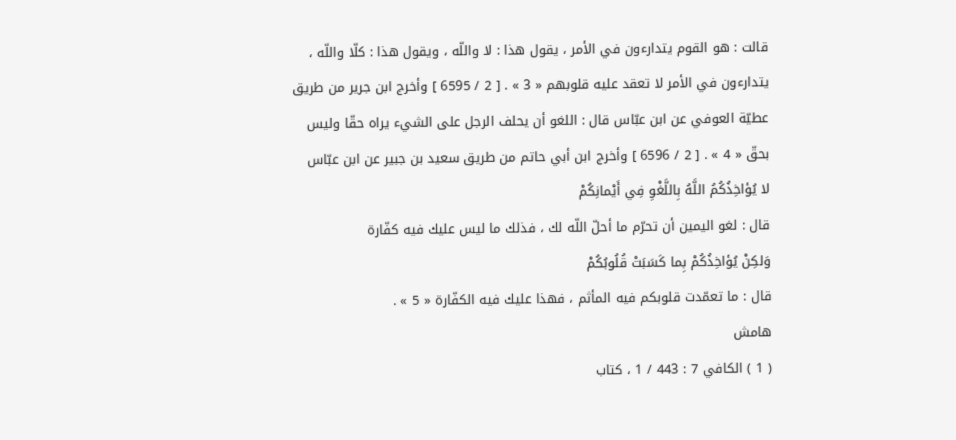قالت : هو القوم يتدارءون في الأمر ، يقول هذا : لا واللّه ، ويقول هذا : كلّا واللّه ، يتدارءون في الأمر لا تعقد عليه قلوبهم « 3 » . [ 2 / 6595 ] وأخرج ابن جرير من طريق عطيّة العوفي عن ابن عبّاس قال : اللغو أن يحلف الرجل على الشيء يراه حقّا وليس بحقّ « 4 » . [ 2 / 6596 ] وأخرج ابن أبي حاتم من طريق سعيد بن جبير عن ابن عبّاس
لا يُؤاخِذُكُمُ اللَّهُ بِاللَّغْوِ فِي أَيْمانِكُمْ
قال : لغو اليمين أن تحرّم ما أحلّ اللّه لك ، فذلك ما ليس عليك فيه كفّارة
وَلكِنْ يُؤاخِذُكُمْ بِما كَسَبَتْ قُلُوبُكُمْ
قال : ما تعمّدت قلوبكم فيه المأثم ، فهذا عليك فيه الكفّارة « 5 » .
هامش
( 1 ) الكافي 7 : 443 / 1 ، كتاب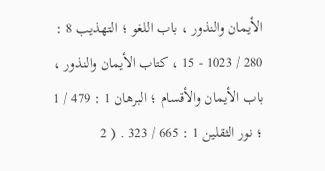الأيمان والنذور ، باب اللغو ؛ التهذيب 8 : 280 / 1023 - 15 ، كتاب الأيمان والنذور ، باب الأيمان والأقسام ؛ البرهان 1 : 479 / 1 ؛ نور الثقلين 1 : 665 / 323 . ( 2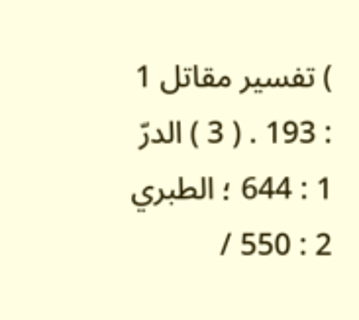) تفسير مقاتل 1 : 193 . ( 3 ) الدرّ 1 : 644 ؛ الطبري 2 : 550 /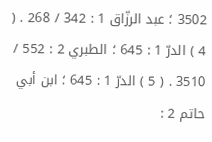3502 ؛ عبد الرزّاق 1 : 342 / 268 . ( 4 ) الدرّ 1 : 645 ؛ الطبري 2 : 552 / 3510 . ( 5 ) الدرّ 1 : 645 ؛ ابن أبي حاتم 2 :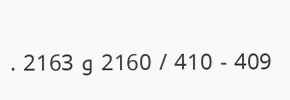409 - 410 / 2160 و 2163 .